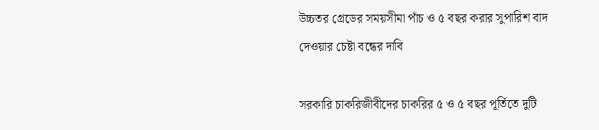উচ্চতর গ্রেডের সময়সীমা পাঁচ ও ৫ বছর করার সুপারিশ বাদ দেওয়ার চেষ্টা বন্ধের দাবি

সরকারি চাকরিজীবীদের চাকরির ৫ ও ৫ বছর পূর্তিতে দুটি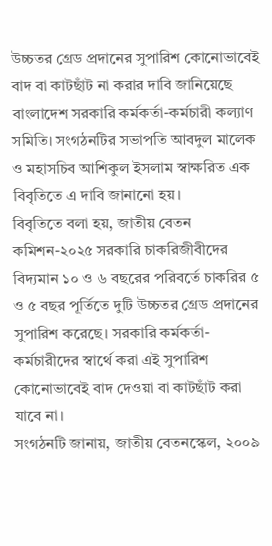উচ্চতর গ্রেড প্রদানের সুপারিশ কোনোভাবেই বাদ বা কাটছাঁট না করার দাবি জানিয়েছে বাংলাদেশ সরকারি কর্মকর্তা-কর্মচারী কল্যাণ সমিতি। সংগঠনটির সভাপতি আবদুল মালেক ও মহাসচিব আশিকুল ইসলাম স্বাক্ষরিত এক বিবৃতিতে এ দাবি জানানো হয়।
বিবৃতিতে বলা হয়, জাতীয় বেতন কমিশন-২০২৫ সরকারি চাকরিজীবীদের বিদ্যমান ১০ ও ৬ বছরের পরিবর্তে চাকরির ৫ ও ৫ বছর পূর্তিতে দুটি উচ্চতর গ্রেড প্রদানের সুপারিশ করেছে। সরকারি কর্মকর্তা-কর্মচারীদের স্বার্থে করা এই সুপারিশ কোনোভাবেই বাদ দেওয়া বা কাটছাঁট করা যাবে না।
সংগঠনটি জানায়, জাতীয় বেতনস্কেল, ২০০৯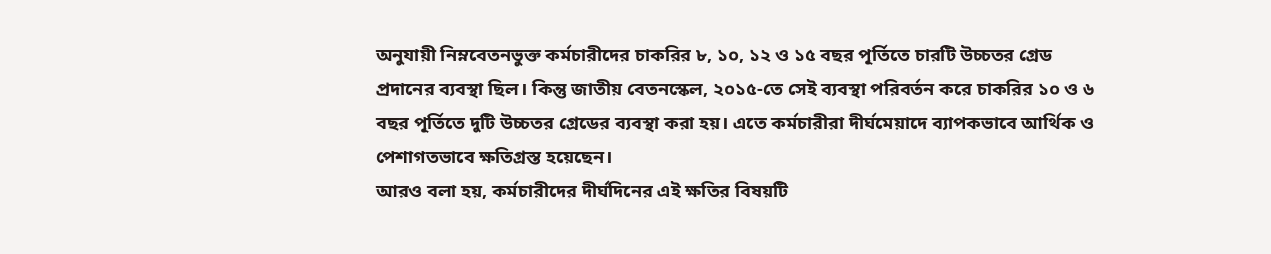অনুযায়ী নিম্নবেতনভুক্ত কর্মচারীদের চাকরির ৮, ১০, ১২ ও ১৫ বছর পূর্তিতে চারটি উচ্চতর গ্রেড প্রদানের ব্যবস্থা ছিল। কিন্তু জাতীয় বেতনস্কেল, ২০১৫-তে সেই ব্যবস্থা পরিবর্তন করে চাকরির ১০ ও ৬ বছর পূর্তিতে দুটি উচ্চতর গ্রেডের ব্যবস্থা করা হয়। এতে কর্মচারীরা দীর্ঘমেয়াদে ব্যাপকভাবে আর্থিক ও পেশাগতভাবে ক্ষতিগ্রস্ত হয়েছেন।
আরও বলা হয়, কর্মচারীদের দীর্ঘদিনের এই ক্ষতির বিষয়টি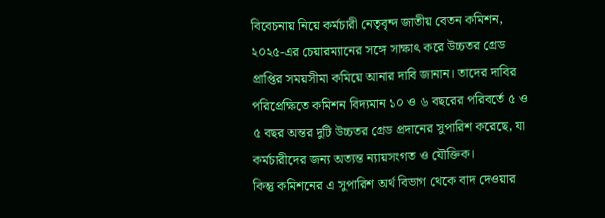বিবেচনায় নিয়ে কর্মচারী নেতৃবৃন্দ জাতীয় বেতন কমিশন, ২০২৫-এর চেয়ারম্যানের সঙ্গে সাক্ষাৎ করে উচ্চতর গ্রেড প্রাপ্তির সময়সীমা কমিয়ে আনার দাবি জানান। তাদের দাবির পরিপ্রেক্ষিতে কমিশন বিদ্যমান ১০ ও ৬ বছরের পরিবর্তে ৫ ও ৫ বছর অন্তর দুটি উচ্চতর গ্রেড প্রদানের সুপারিশ করেছে, যা কর্মচারীদের জন্য অত্যন্ত ন্যায়সংগত ও যৌক্তিক।
কিন্তু কমিশনের এ সুপারিশ অর্থ বিভাগ থেকে বাদ দেওয়ার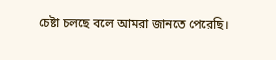চেষ্টা চলছে বলে আমরা জানতে পেরেছি।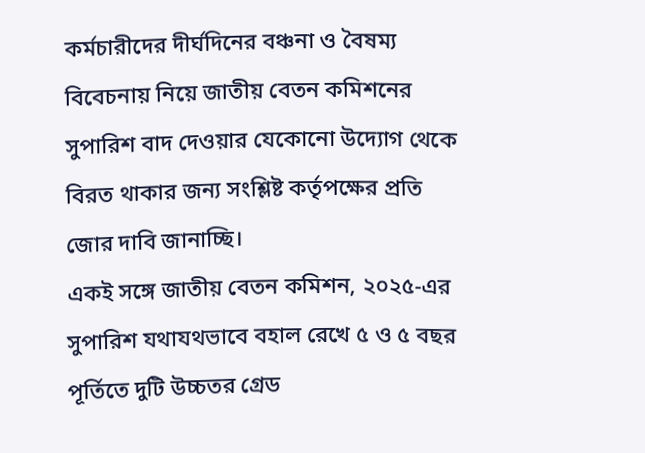কর্মচারীদের দীর্ঘদিনের বঞ্চনা ও বৈষম্য বিবেচনায় নিয়ে জাতীয় বেতন কমিশনের সুপারিশ বাদ দেওয়ার যেকোনো উদ্যোগ থেকে বিরত থাকার জন্য সংশ্লিষ্ট কর্তৃপক্ষের প্রতি জোর দাবি জানাচ্ছি।
একই সঙ্গে জাতীয় বেতন কমিশন, ২০২৫-এর সুপারিশ যথাযথভাবে বহাল রেখে ৫ ও ৫ বছর পূর্তিতে দুটি উচ্চতর গ্রেড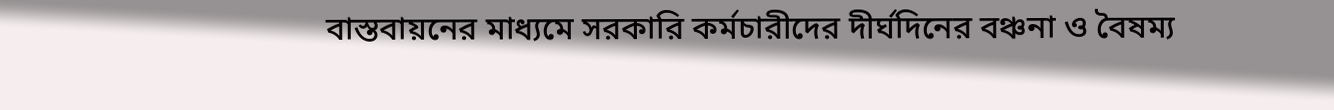বাস্তবায়নের মাধ্যমে সরকারি কর্মচারীদের দীর্ঘদিনের বঞ্চনা ও বৈষম্য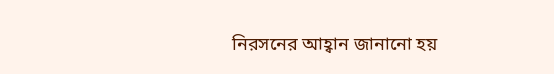নিরসনের আহ্বান জানানো হয়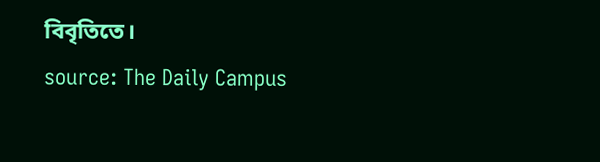বিবৃতিতে।
source: The Daily Campus